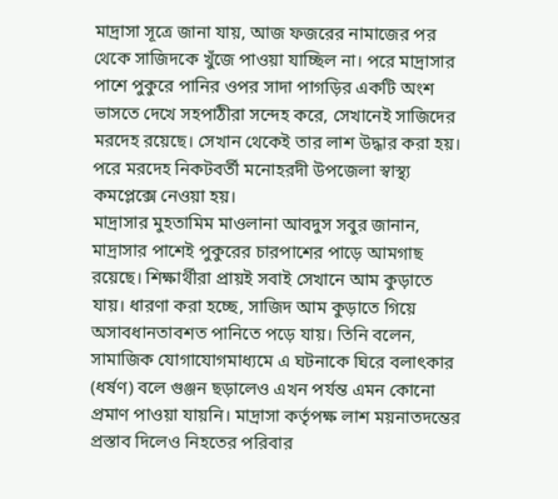মাদ্রাসা সূত্রে জানা যায়, আজ ফজরের নামাজের পর থেকে সাজিদকে খুঁজে পাওয়া যাচ্ছিল না। পরে মাদ্রাসার পাশে পুকুরে পানির ওপর সাদা পাগড়ির একটি অংশ ভাসতে দেখে সহপাঠীরা সন্দেহ করে, সেখানেই সাজিদের মরদেহ রয়েছে। সেখান থেকেই তার লাশ উদ্ধার করা হয়। পরে মরদেহ নিকটবর্তী মনোহরদী উপজেলা স্বাস্থ্য কমপ্লেক্সে নেওয়া হয়।
মাদ্রাসার মুহতামিম মাওলানা আবদুস সবুর জানান, মাদ্রাসার পাশেই পুকুরের চারপাশের পাড়ে আমগাছ রয়েছে। শিক্ষার্থীরা প্রায়ই সবাই সেখানে আম কুড়াতে যায়। ধারণা করা হচ্ছে, সাজিদ আম কুড়াতে গিয়ে অসাবধানতাবশত পানিতে পড়ে যায়। তিনি বলেন, সামাজিক যোগাযোগমাধ্যমে এ ঘটনাকে ঘিরে বলাৎকার (ধর্ষণ) বলে গুঞ্জন ছড়ালেও এখন পর্যন্ত এমন কোনো প্রমাণ পাওয়া যায়নি। মাদ্রাসা কর্তৃপক্ষ লাশ ময়নাতদন্তের প্রস্তাব দিলেও নিহতের পরিবার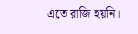এতে রাজি হয়নি।